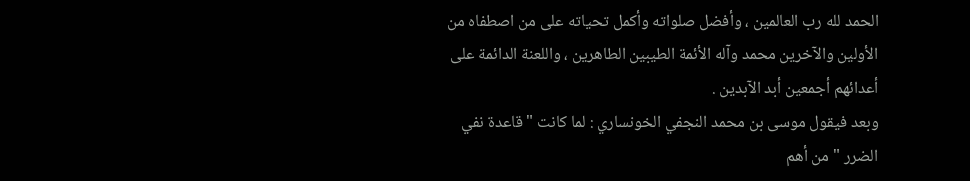الحمد لله رب العالمين ، وأفضل صلواته وأكمل تحياته على من اصطفاه من
الأولين والآخرين محمد وآله الأئمة الطيبين الطاهرين ، واللعنة الدائمة على
أعدائهم أجمعين أبد الآبدين .
وبعد فيقول موسى بن محمد النجفي الخونساري : لما كانت " قاعدة نفي
الضرر " من أهم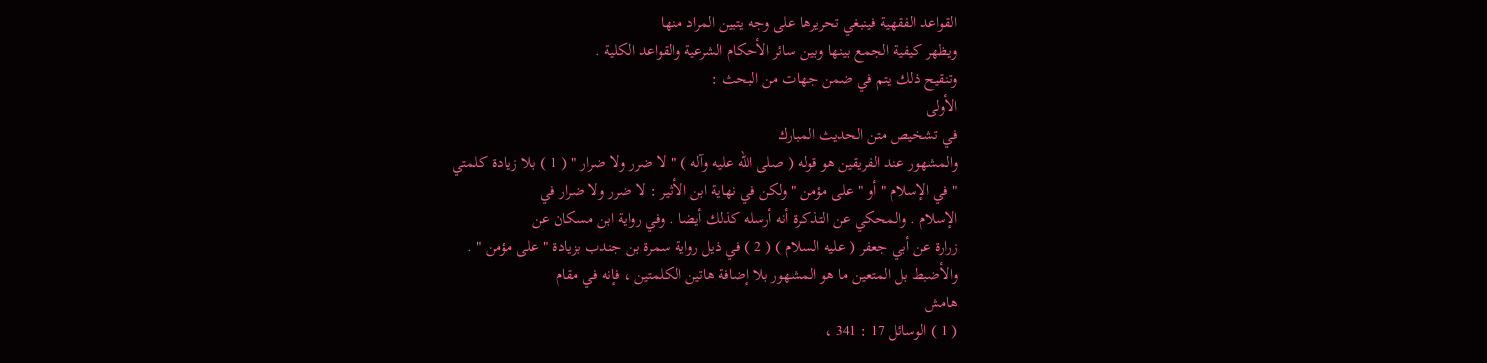القواعد الفقهية فينبغي تحريرها على وجه يتبين المراد منها
ويظهر كيفية الجمع بينها وبين سائر الأحكام الشرعية والقواعد الكلية .
وتنقيح ذلك يتم في ضمن جهات من البحث :
الأولى
في تشخيص متن الحديث المبارك
والمشهور عند الفريقين هو قوله ( صلى الله عليه وآله ) " لا ضرر ولا ضرار " ( 1 ) بلا زيادة كلمتي
" في الإسلام " أو " على مؤمن " ولكن في نهاية ابن الأثير : لا ضرر ولا ضرار في
الإسلام . والمحكي عن التذكرة أنه أرسله كذلك أيضا . وفي رواية ابن مسكان عن
زرارة عن أبي جعفر ( عليه السلام ) ( 2 ) في ذيل رواية سمرة بن جندب بزيادة " على مؤمن " .
والأضبط بل المتعين ما هو المشهور بلا إضافة هاتين الكلمتين ، فإنه في مقام
هامش
( 1 ) الوسائل 17 : 341 ،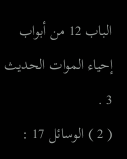الباب 12 من أبواب إحياء الموات الحديث 3 .
( 2 ) الوسائل 17 :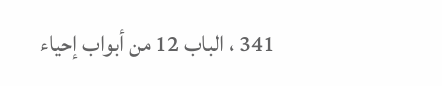341 ، الباب 12 من أبواب إحياء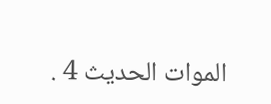الموات الحديث 4 .